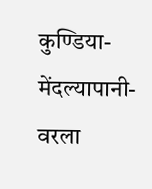कुण्डिया-मेंदल्यापानी-वरला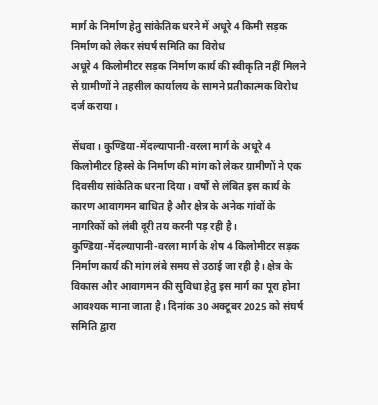मार्ग के निर्माण हेतु सांकेतिक धरने में अधूरे 4 किमी सड़क निर्माण को लेकर संघर्ष समिति का विरोध
अधूरे 4 किलोमीटर सड़क निर्माण कार्य की स्वीकृति नहीं मिलने से ग्रामीणों ने तहसील कार्यालय के सामने प्रतीकात्मक विरोध दर्ज कराया।

सेंधवा। कुण्डिया-मेंदल्यापानी-वरला मार्ग के अधूरे 4 किलोमीटर हिस्से के निर्माण की मांग को लेकर ग्रामीणों ने एक दिवसीय सांकेतिक धरना दिया। वर्षों से लंबित इस कार्य के कारण आवागमन बाधित है और क्षेत्र के अनेक गांवों के नागरिकों को लंबी दूरी तय करनी पड़ रही है।
कुण्डिया-मेंदल्यापानी-वरला मार्ग के शेष 4 किलोमीटर सड़क निर्माण कार्य की मांग लंबे समय से उठाई जा रही है। क्षेत्र के विकास और आवागमन की सुविधा हेतु इस मार्ग का पूरा होना आवश्यक माना जाता है। दिनांक 30 अक्टूबर 2025 को संघर्ष समिति द्वारा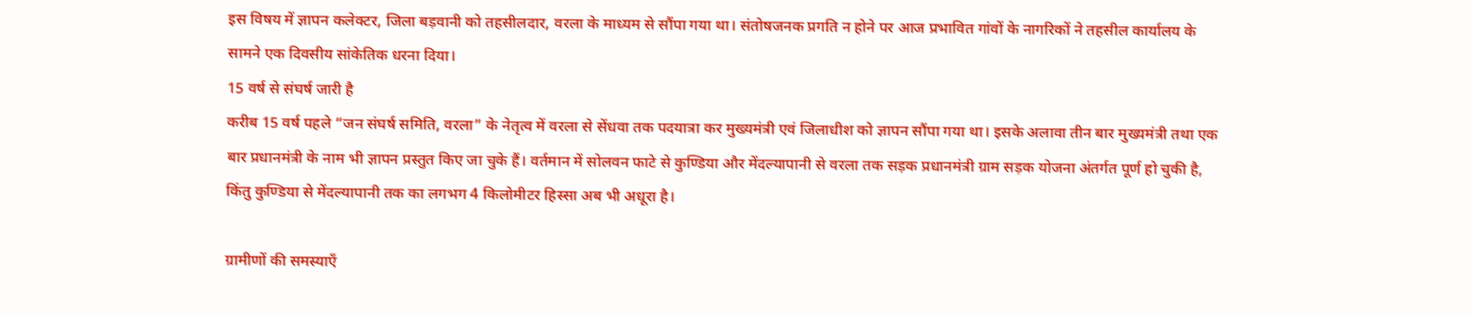इस विषय में ज्ञापन कलेक्टर, जिला बड़वानी को तहसीलदार, वरला के माध्यम से सौंपा गया था। संतोषजनक प्रगति न होने पर आज प्रभावित गांवों के नागरिकों ने तहसील कार्यालय के सामने एक दिवसीय सांकेतिक धरना दिया।
15 वर्ष से संघर्ष जारी है
करीब 15 वर्ष पहले “जन संघर्ष समिति, वरला” के नेतृत्व में वरला से सेंधवा तक पदयात्रा कर मुख्यमंत्री एवं जिलाधीश को ज्ञापन सौंपा गया था। इसके अलावा तीन बार मुख्यमंत्री तथा एक बार प्रधानमंत्री के नाम भी ज्ञापन प्रस्तुत किए जा चुके हैं। वर्तमान में सोलवन फाटे से कुण्डिया और मेंदल्यापानी से वरला तक सड़क प्रधानमंत्री ग्राम सड़क योजना अंतर्गत पूर्ण हो चुकी है, किंतु कुण्डिया से मेंदल्यापानी तक का लगभग 4 किलोमीटर हिस्सा अब भी अधूरा है।

ग्रामीणों की समस्याएँ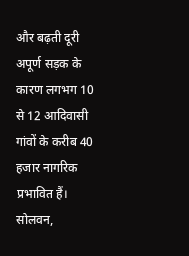और बढ़ती दूरी
अपूर्ण सड़क के कारण लगभग 10 से 12 आदिवासी गांवों के करीब 40 हजार नागरिक प्रभावित हैं। सोलवन,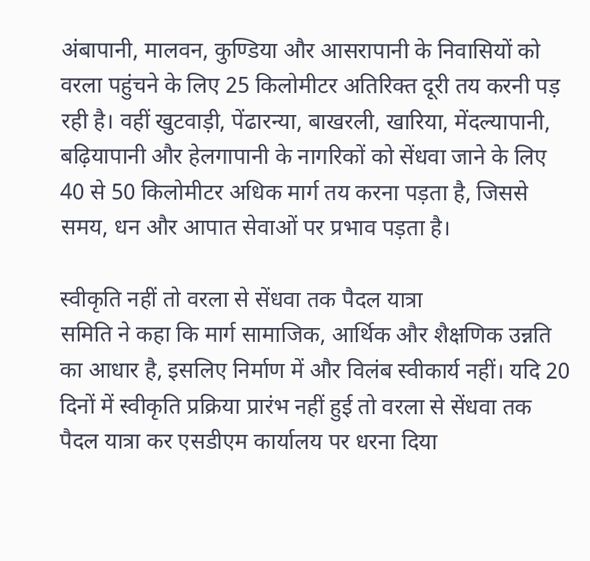अंबापानी, मालवन, कुण्डिया और आसरापानी के निवासियों को वरला पहुंचने के लिए 25 किलोमीटर अतिरिक्त दूरी तय करनी पड़ रही है। वहीं खुटवाड़ी, पेंढारन्या, बाखरली, खारिया, मेंदल्यापानी, बढ़ियापानी और हेलगापानी के नागरिकों को सेंधवा जाने के लिए 40 से 50 किलोमीटर अधिक मार्ग तय करना पड़ता है, जिससे समय, धन और आपात सेवाओं पर प्रभाव पड़ता है।

स्वीकृति नहीं तो वरला से सेंधवा तक पैदल यात्रा
समिति ने कहा कि मार्ग सामाजिक, आर्थिक और शैक्षणिक उन्नति का आधार है, इसलिए निर्माण में और विलंब स्वीकार्य नहीं। यदि 20 दिनों में स्वीकृति प्रक्रिया प्रारंभ नहीं हुई तो वरला से सेंधवा तक पैदल यात्रा कर एसडीएम कार्यालय पर धरना दिया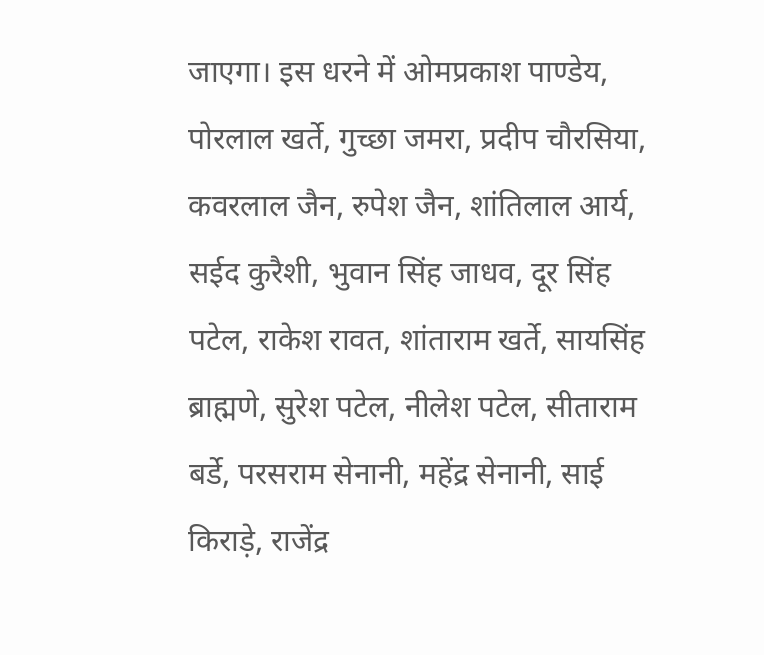जाएगा। इस धरने में ओमप्रकाश पाण्डेय, पोरलाल खर्ते, गुच्छा जमरा, प्रदीप चौरसिया, कवरलाल जैन, रुपेश जैन, शांतिलाल आर्य, सईद कुरैशी, भुवान सिंह जाधव, दूर सिंह पटेल, राकेश रावत, शांताराम खर्ते, सायसिंह ब्राह्मणे, सुरेश पटेल, नीलेश पटेल, सीताराम बर्डे, परसराम सेनानी, महेंद्र सेनानी, साई किराड़े, राजेंद्र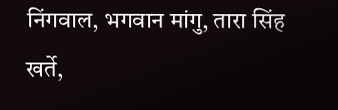निंगवाल, भगवान मांगु, तारा सिंह खर्ते,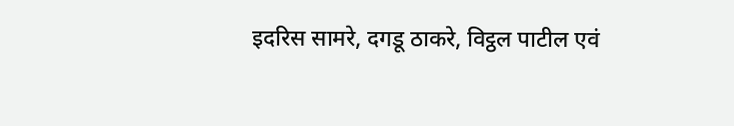इदरिस सामरे, दगडू ठाकरे, विट्ठल पाटील एवं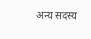अन्य सदस्य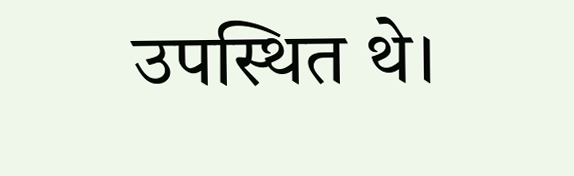उपस्थित थे।